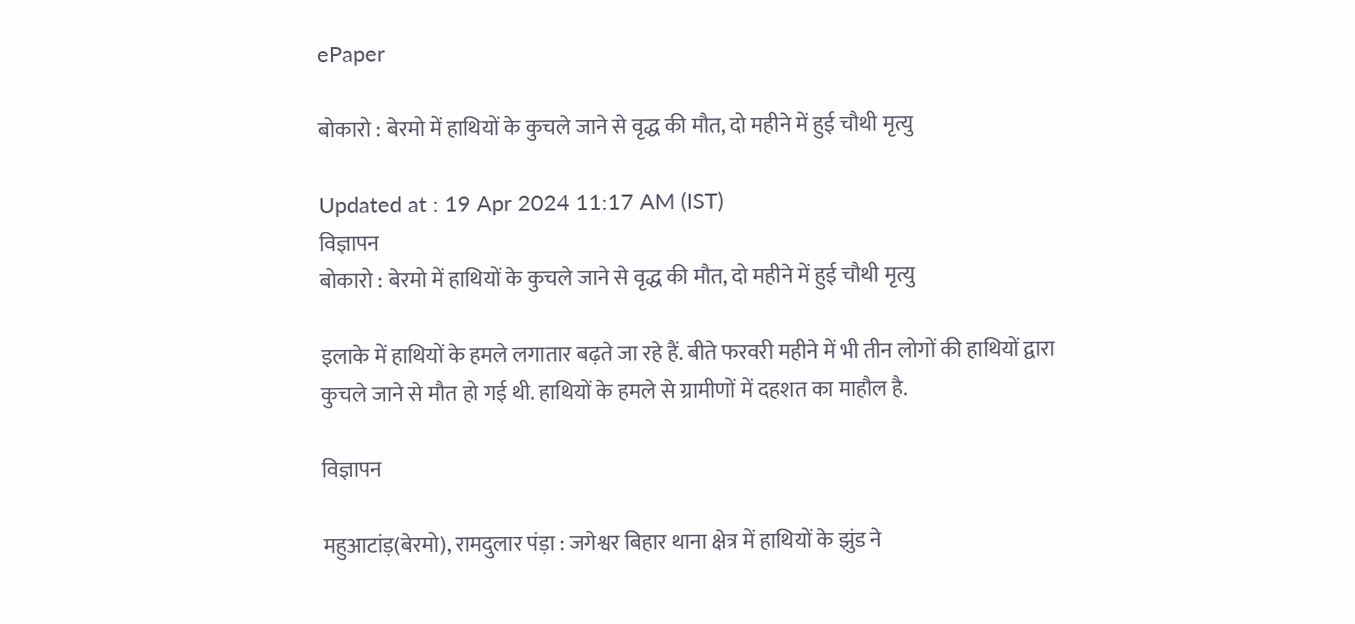ePaper

बोकारो : बेरमो में हाथियों के कुचले जाने से वृद्ध की मौत, दो महीने में हुई चौथी मृत्यु

Updated at : 19 Apr 2024 11:17 AM (IST)
विज्ञापन
बोकारो : बेरमो में हाथियों के कुचले जाने से वृद्ध की मौत, दो महीने में हुई चौथी मृत्यु

इलाके में हाथियों के हमले लगातार बढ़ते जा रहे हैं. बीते फरवरी महीने में भी तीन लोगों की हाथियों द्वारा कुचले जाने से मौत हो गई थी. हाथियों के हमले से ग्रामीणों में दहशत का माहौल है.

विज्ञापन

महुआटांड़(बेरमो), रामदुलार पंड़ा : जगेश्वर बिहार थाना क्षेत्र में हाथियों के झुंड ने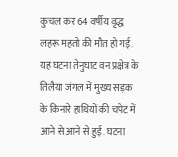कुचल कर 64 वर्षीय वृद्ध लहरू महतो की मौत हो गई. यह घटना तेनुघाट वन प्रक्षेत्र के तिलैया जंगल में मुख्य सड़क के किनारे हाथियों की चपेट में आने से आने से हुई. घटना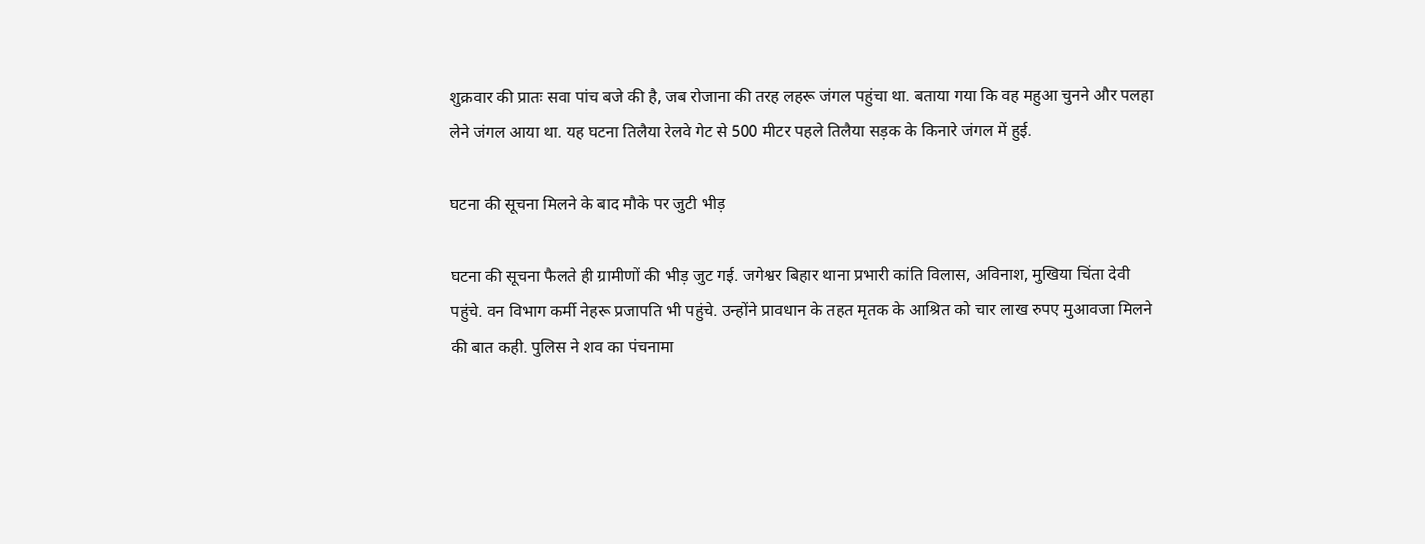शुक्रवार की प्रातः सवा पांच बजे की है, जब रोजाना की तरह लहरू जंगल पहुंचा था. बताया गया कि वह महुआ चुनने और पलहा लेने जंगल आया था. यह घटना तिलैया रेलवे गेट से 500 मीटर पहले तिलैया सड़क के किनारे जंगल में हुई.

घटना की सूचना मिलने के बाद मौके पर जुटी भीड़

घटना की सूचना फैलते ही ग्रामीणों की भीड़ जुट गई. जगेश्वर बिहार थाना प्रभारी कांति विलास, अविनाश, मुखिया चिंता देवी पहुंचे. वन विभाग कर्मी नेहरू प्रजापति भी पहुंचे. उन्होंने प्रावधान के तहत मृतक के आश्रित को चार लाख रुपए मुआवजा मिलने की बात कही. पुलिस ने शव का पंचनामा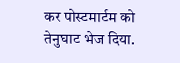कर पोस्टमार्टम को तेनुघाट भेज दिया.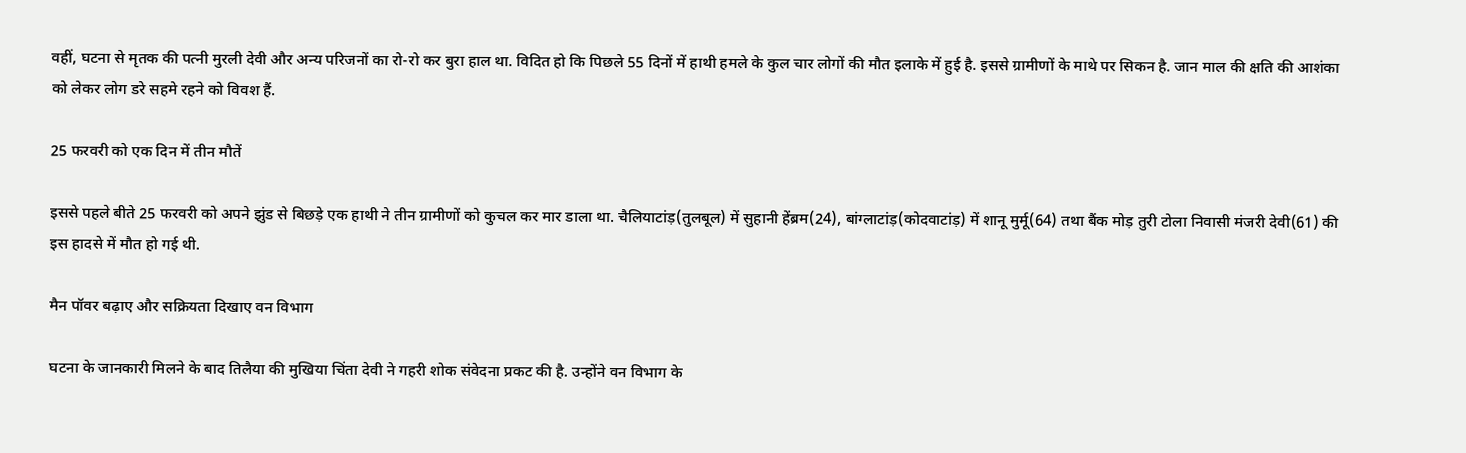वहीं, घटना से मृतक की पत्नी मुरली देवी और अन्य परिजनों का रो-रो कर बुरा हाल था. विदित हो कि पिछले 55 दिनों में हाथी हमले के कुल चार लोगों की मौत इलाके में हुई है. इससे ग्रामीणों के माथे पर सिकन है. जान माल की क्षति की आशंका को लेकर लोग डरे सहमे रहने को विवश हैं.

25 फरवरी को एक दिन में तीन मौतें

इससे पहले बीते 25 फरवरी को अपने झुंड से बिछड़े एक हाथी ने तीन ग्रामीणों को कुचल कर मार डाला था. चैलियाटांड़(तुलबूल) में सुहानी हेंब्रम(24), बांग्लाटांड़(कोदवाटांड़) में शानू मुर्मू(64) तथा बैंक मोड़ तुरी टोला निवासी मंजरी देवी(61) की इस हादसे में मौत हो गई थी.

मैन पॉवर बढ़ाए और सक्रियता दिखाए वन विभाग

घटना के जानकारी मिलने के बाद तिलैया की मुखिया चिंता देवी ने गहरी शोक संवेदना प्रकट की है. उन्होंने वन विभाग के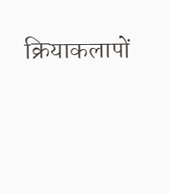क्रियाकलापों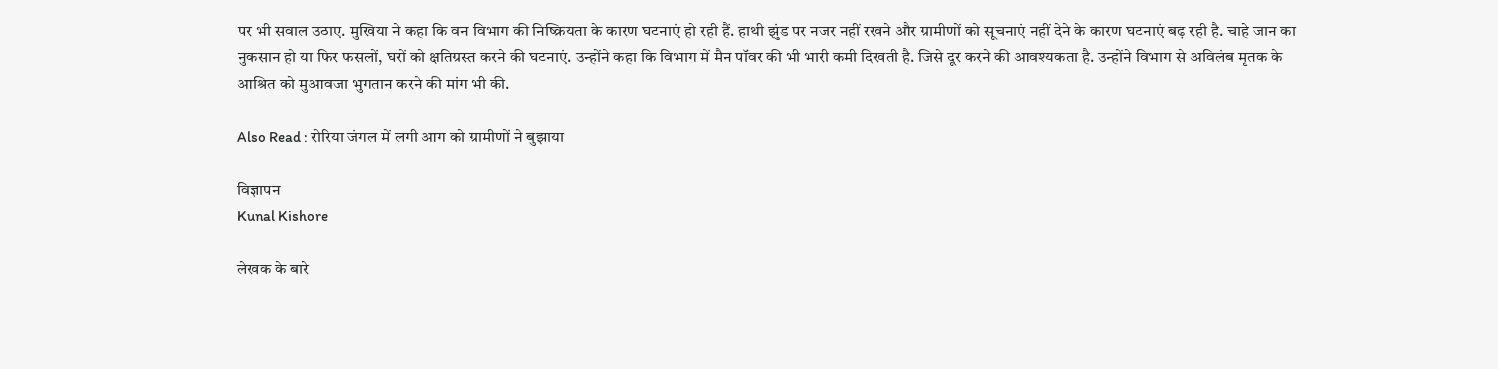पर भी सवाल उठाए. मुखिया ने कहा कि वन विभाग की निष्क्रियता के कारण घटनाएं हो रही हैं. हाथी झुंड पर नजर नहीं रखने और ग्रामीणों को सूचनाएं नहीं देने के कारण घटनाएं बढ़ रही है. चाहे जान का नुकसान हो या फिर फसलों, घरों को क्षतिग्रस्त करने की घटनाएं. उन्होंने कहा कि विभाग में मैन पॉवर की भी भारी कमी दिखती है. जिसे दूर करने की आवश्यकता है. उन्होंने विभाग से अविलंब मृतक के आश्रित को मुआवजा भुगतान करने की मांग भी की.

Also Read : रोरिया जंगल में लगी आग को ग्रामीणों ने बुझाया

विज्ञापन
Kunal Kishore

लेखक के बारे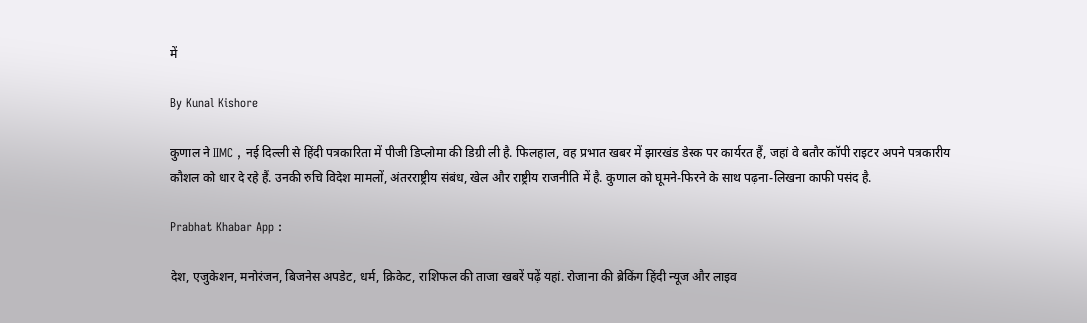में

By Kunal Kishore

कुणाल ने IIMC , नई दिल्ली से हिंदी पत्रकारिता में पीजी डिप्लोमा की डिग्री ली है. फिलहाल, वह प्रभात खबर में झारखंड डेस्क पर कार्यरत हैं, जहां वे बतौर कॉपी राइटर अपने पत्रकारीय कौशल को धार दे रहे हैं. उनकी रुचि विदेश मामलों, अंतरराष्ट्रीय संबंध, खेल और राष्ट्रीय राजनीति में है. कुणाल को घूमने-फिरने के साथ पढ़ना-लिखना काफी पसंद है.

Prabhat Khabar App :

देश, एजुकेशन, मनोरंजन, बिजनेस अपडेट, धर्म, क्रिकेट, राशिफल की ताजा खबरें पढ़ें यहां. रोजाना की ब्रेकिंग हिंदी न्यूज और लाइव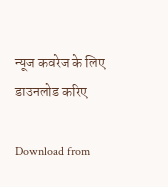न्यूज कवरेज के लिए डाउनलोड करिए

Download from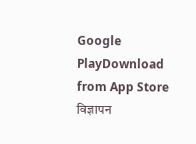Google PlayDownload from App Store
विज्ञापन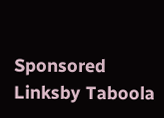Sponsored Linksby Taboola